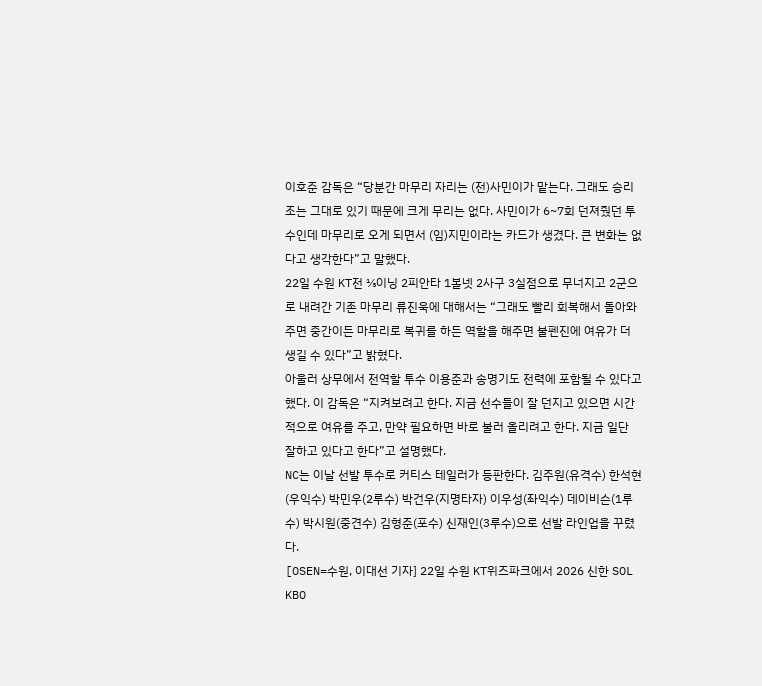이호준 감독은 “당분간 마무리 자리는 (전)사민이가 맡는다. 그래도 승리조는 그대로 있기 때문에 크게 무리는 없다. 사민이가 6~7회 던져줬던 투수인데 마무리로 오게 되면서 (임)지민이라는 카드가 생겼다. 큰 변화는 없다고 생각한다”고 말했다.
22일 수원 KT전 ⅓이닝 2피안타 1볼넷 2사구 3실점으로 무너지고 2군으로 내려간 기존 마무리 류진욱에 대해서는 “그래도 빨리 회복해서 돌아와주면 중간이든 마무리로 복귀를 하든 역할을 해주면 불펜진에 여유가 더 생길 수 있다”고 밝혔다.
아울러 상무에서 전역할 투수 이용준과 송명기도 전력에 포함될 수 있다고 했다. 이 감독은 “지켜보려고 한다. 지금 선수들이 잘 던지고 있으면 시간적으로 여유를 주고, 만약 필요하면 바로 불러 올리려고 한다. 지금 일단 잘하고 있다고 한다”고 설명했다.
NC는 이날 선발 투수로 커티스 테일러가 등판한다. 김주원(유격수) 한석현(우익수) 박민우(2루수) 박건우(지명타자) 이우성(좌익수) 데이비슨(1루수) 박시원(중견수) 김형준(포수) 신재인(3루수)으로 선발 라인업을 꾸렸다.
[OSEN=수원, 이대선 기자] 22일 수원 KT위즈파크에서 2026 신한 SOL KBO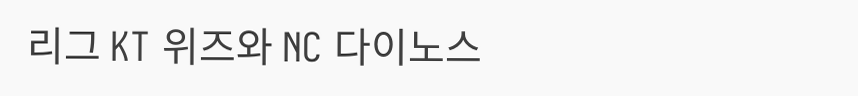리그 KT 위즈와 NC 다이노스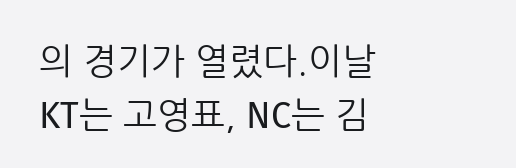의 경기가 열렸다.이날 KT는 고영표, NC는 김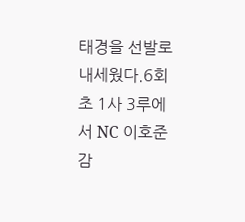태경을 선발로 내세웠다.6회초 1사 3루에서 NC 이호준 감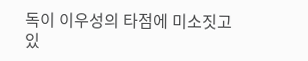독이 이우성의 타점에 미소짓고 있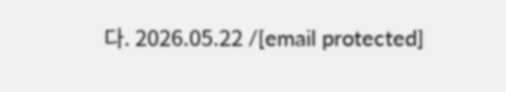다. 2026.05.22 /[email protected]